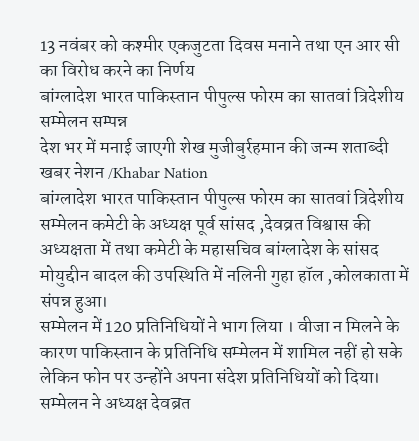13 नवंबर को कश्मीर एकजुटता दिवस मनाने तथा एन आर सी का विरोध करने का निर्णय
बांग्लादेश भारत पाकिस्तान पीपुल्स फोरम का सातवां त्रिदेशीय सम्मेलन सम्पन्न
देश भर में मनाई जाएगी शेख मुजीबुर्रहमान की जन्म शताब्दी
खबर नेशन /Khabar Nation
बांग्लादेश भारत पाकिस्तान पीपुल्स फोरम का सातवां त्रिदेशीय सम्मेलन कमेटी के अध्यक्ष पूर्व सांसद ,देवव्रत विश्वास की अध्यक्षता में तथा कमेटी के महासचिव बांग्लादेश के सांसद मोयुद्दीन बादल की उपस्थिति में नलिनी गुहा हॉल ,कोलकाता में संपन्न हुआ।
सम्मेलन में 120 प्रतिनिधियों ने भाग लिया । वीजा न मिलने के कारण पाकिस्तान के प्रतिनिधि सम्मेलन में शामिल नहीं हो सके लेकिन फोन पर उन्होंने अपना संदेश प्रतिनिधियों को दिया। सम्मेलन ने अध्यक्ष देवब्रत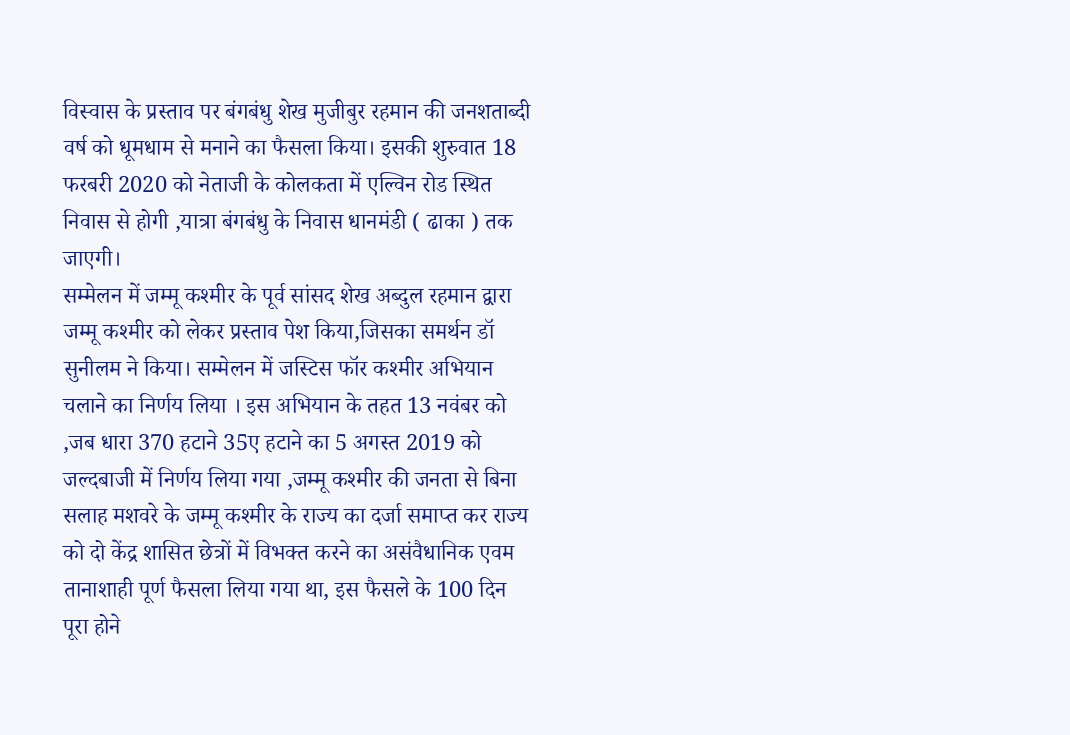विस्वास के प्रस्ताव पर बंगबंधु शेख मुजीबुर रहमान की जनशताब्दी वर्ष को धूमधाम से मनाने का फैसला किया। इसकी शुरुवात 18 फरबरी 2020 को नेताजी के कोलकता में एल्विन रोड स्थित निवास से होगी ,यात्रा बंगबंधु के निवास धानमंडी ( ढाका ) तक जाएगी।
सम्मेलन में जम्मू कश्मीर के पूर्व सांसद शेख अब्दुल रहमान द्वारा जम्मू कश्मीर को लेकर प्रस्ताव पेश किया,जिसका समर्थन डॉ सुनीलम ने किया। सम्मेलन में जस्टिस फॉर कश्मीर अभियान चलाने का निर्णय लिया । इस अभियान के तहत 13 नवंबर को ,जब धारा 370 हटाने 35ए हटाने का 5 अगस्त 2019 को जल्दबाजी में निर्णय लिया गया ,जम्मू कश्मीर की जनता से बिना सलाह मशवरे के जम्मू कश्मीर के राज्य का दर्जा समाप्त कर राज्य को दो केंद्र शासित छेत्रों में विभक्त करने का असंवैधानिक एवम तानाशाही पूर्ण फैसला लिया गया था, इस फैसले के 100 दिन पूरा होने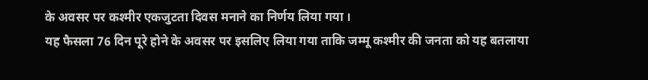के अवसर पर कश्मीर एकजुटता दिवस मनाने का निर्णय लिया गया ।
यह फैसला 76 दिन पूरे होने के अवसर पर इसलिए लिया गया ताकि जम्मू कश्मीर की जनता को यह बतलाया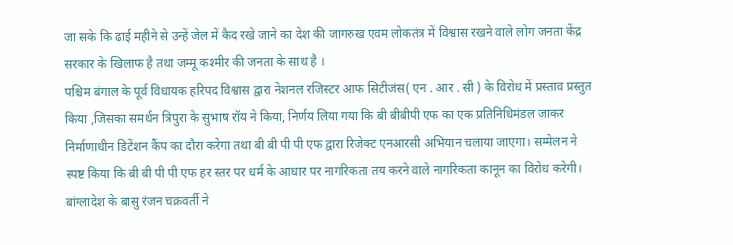जा सके कि ढाई महीने से उन्हें जेल में कैद रखे जाने का देश की जागरुख एवम लोकतंत्र में विश्वास रखने वाले लोग जनता केंद्र सरकार के खिलाफ है तथा जम्मू कश्मीर की जनता के साथ है ।
पश्चिम बंगाल के पूर्व विधायक हरिपद विश्वास द्वारा नेशनल रजिस्टर आफ सिटीजंस( एन . आर . सी ) के विरोध में प्रस्ताव प्रस्तुत किया ,जिसका समर्थन त्रिपुरा के सुभाष रॉय ने किया, निर्णय लिया गया कि बी बीबीपी एफ का एक प्रतिनिधिमंडल जाकर निर्माणाधीन डिटेंशन कैंप का दौरा करेगा तथा बी बी पी पी एफ द्वारा रिजेक्ट एनआरसी अभियान चलाया जाएगा। सम्मेलन ने स्पष्ट किया कि बी बी पी पी एफ हर स्तर पर धर्म के आधार पर नागरिकता तय करने वाले नागरिकता कानून का विरोध करेगी।
बांग्लादेश के बासु रंजन चक्रवर्ती ने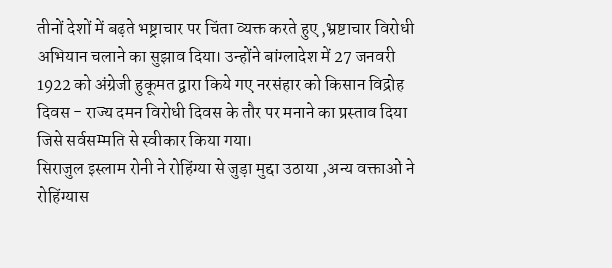तीनों देशों में बढ़ते भष्ट्राचार पर चिंता व्यक्त करते हुए ,भ्रष्टाचार विरोधी अभियान चलाने का सुझाव दिया। उन्होंने बांग्लादेश में 27 जनवरी 1922 को अंग्रेजी हुकूमत द्वारा किये गए नरसंहार को किसान विद्रोह दिवस - राज्य दमन विरोधी दिवस के तौर पर मनाने का प्रस्ताव दिया जिसे सर्वसम्मति से स्वीकार किया गया।
सिराजुल इस्लाम रोनी ने रोहिंग्या से जुड़ा मुद्दा उठाया ,अन्य वक्ताओं ने रोहिंग्यास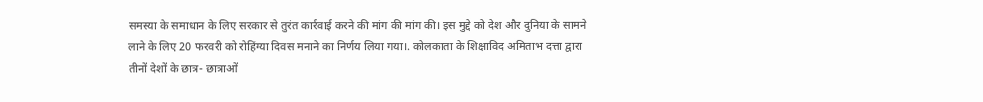समस्या के समाधान के लिए सरकार से तुरंत कार्रवाई करने की मांग की मांग की। इस मुद्दे को देश और दुनिया के सामने लाने के लिए 20 फरवरी को रोहिंग्या दिवस मनाने का निर्णय लिया गया।. कोलकाता के शिक्षाविद अमिताभ दत्ता द्वारा तीनों देशों के छात्र- छात्राओं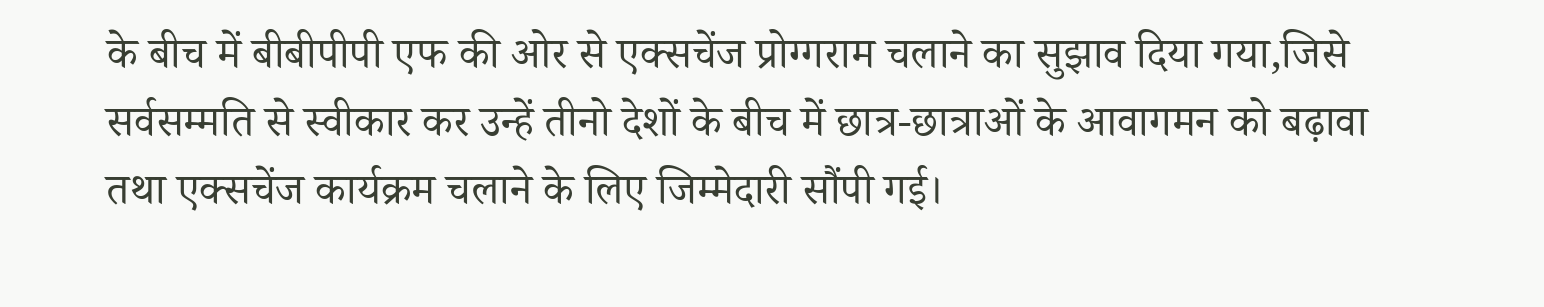के बीच में बीबीपीपी एफ की ओर से एक्सचेंज प्रोग्गराम चलाने का सुझाव दिया गया,जिसे सर्वसम्मति से स्वीकार कर उन्हें तीनो देशों के बीच में छात्र-छात्राओं के आवागमन को बढ़ावा तथा एक्सचेंज कार्यक्रम चलाने के लिए जिम्मेदारी सौंपी गई।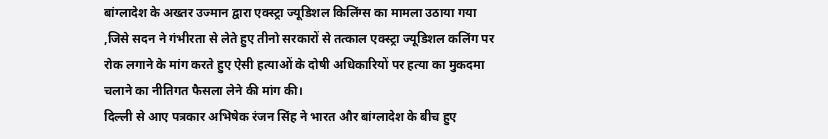बांग्लादेश के अख्तर उज्मान द्वारा एक्स्ट्रा ज्यूडिशल किलिंग्स का मामला उठाया गया ,जिसे सदन ने गंभीरता से लेते हुए तीनो सरकारों से तत्काल एक्स्ट्रा ज्यूडिशल कलिंग पर रोक लगाने के मांग करते हुए ऐसी हत्याओं के दोषी अधिकारियों पर हत्या का मुकदमा चलाने का नीतिगत फैसला लेने की मांग की।
दिल्ली से आए पत्रकार अभिषेक रंजन सिंह ने भारत और बांग्लादेश के बीच हुए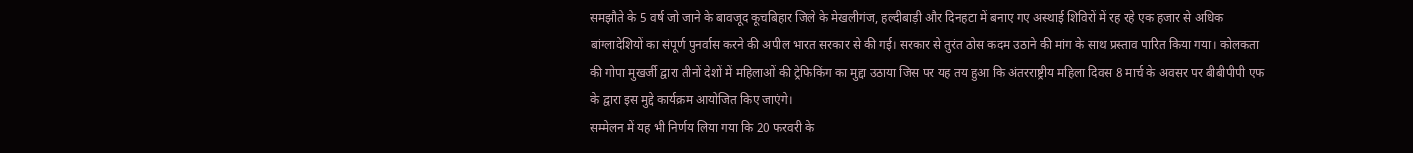समझौते के 5 वर्ष जो जाने के बावजूद कूचबिहार जिले के मेखलीगंज, हल्दीबाड़ी और दिनहटा में बनाए गए अस्थाई शिविरों में रह रहे एक हजार से अधिक बांग्लादेशियों का संपूर्ण पुनर्वास करने की अपील भारत सरकार से की गई। सरकार से तुरंत ठोस कदम उठाने की मांग के साथ प्रस्ताव पारित किया गया। कोलकता की गोपा मुखर्जी द्वारा तीनों देशों में महिलाओं की ट्रेफिकिंग का मुद्दा उठाया जिस पर यह तय हुआ कि अंतरराष्ट्रीय महिला दिवस 8 मार्च के अवसर पर बीबीपीपी एफ के द्वारा इस मुद्दे कार्यक्रम आयोजित किए जाएंगे।
सम्मेलन में यह भी निर्णय लिया गया कि 20 फरवरी के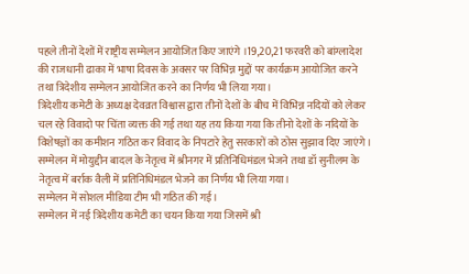पहले तीनों देशों में राष्ट्रीय सम्मेलन आयोजित किए जाएंगे ।19,20,21 फरवरी को बांग्लादेश की राजधानी ढाका में भाषा दिवस के अवसर पर विभिन्न मुद्दों पर कार्यक्रम आयोजित करने तथा त्रिदेशीय सम्मेलन आयोजित करने का निर्णय भी लिया गया।
त्रिदेशीय कमेटी के अध्यक्ष देवव्रत विश्वास द्वारा तीनों देशों के बीच में विभिन्न नदियों को लेकर चल रहे विवादो पर चिंता व्यक्त की गई तथा यह तय किया गया कि तीनो देशों के नदियों के विशेषज्ञों का कमीशन गठित कर विवाद के निपटारे हेतु सरकारों को ठोस सुझाव दिए जाएंगे ।
सम्मेलन में मोयुद्दीन बादल के नेतृत्व में श्रीनगर में प्रतिनिधिमंडल भेजने तथा डॉ सुनीलम के नेतृत्व में बर्राक वैली में प्रतिनिधिमंडल भेजने का निर्णय भी लिया गया।
सम्मेलन में सोशल मीडिया टीम भी गठित की गई।
सम्मेलन में नई त्रिदेशीय कमेटी का चयन किया गया जिसमें श्री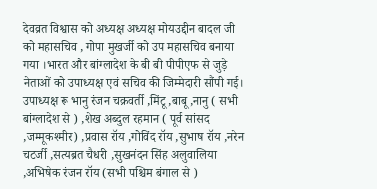देवव्रत विश्वास को अध्यक्ष अध्यक्ष मोयउद्दीन बादल जी को महासचिव , गोपा मुखर्जी को उप महासचिव बनाया गया ।भारत और बांग्लादेश के बी बी पीपीएफ से जुड़े नेताओं को उपाध्यक्ष एवं सचिव की जिम्मेदारी सौंपी गई। उपाध्यक्ष रू भानु रंजन चक्रवर्ती ,मिंटू ,बाबू ,नानु ( सभी बांग्लादेश से ) ,शेख अब्दुल रहमान ( पूर्व सांसद ,जम्मूकश्मीर) ,प्रवास रॉय ,गोविंद रॉय ,सुभाष रॉय ,नरेन चटर्जी ,सत्यब्रत चैधरी ,सुखनंदन सिंह अलुवालिया ,अभिषेक रंजन रॉय (सभी पश्चिम बंगाल से )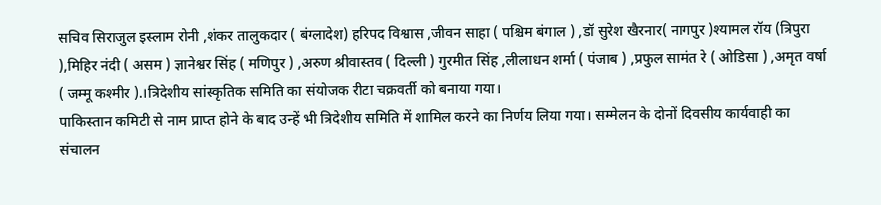सचिव सिराजुल इस्लाम रोनी ,शंकर तालुकदार ( बंग्लादेश) हरिपद विश्वास ,जीवन साहा ( पश्चिम बंगाल ) ,डॉ सुरेश खैरनार( नागपुर )श्यामल रॉय (त्रिपुरा ),मिहिर नंदी ( असम ) ज्ञानेश्वर सिंह ( मणिपुर ) ,अरुण श्रीवास्तव ( दिल्ली ) गुरमीत सिंह ,लीलाधन शर्मा ( पंजाब ) ,प्रफुल सामंत रे ( ओडिसा ) ,अमृत वर्षा ( जम्मू कश्मीर ).।त्रिदेशीय सांस्कृतिक समिति का संयोजक रीटा चक्रवर्ती को बनाया गया।
पाकिस्तान कमिटी से नाम प्राप्त होने के बाद उन्हें भी त्रिदेशीय समिति में शामिल करने का निर्णय लिया गया। सम्मेलन के दोनों दिवसीय कार्यवाही का संचालन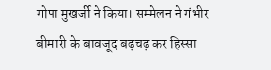गोपा मुखर्जी ने किया। सम्मेलन ने गंभीर बीमारी के बावजूद बढ़चढ़ कर हिस्सा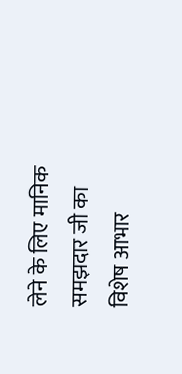लेने के लिए मानिक समझदार जी का विशेष आभार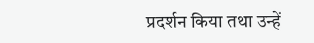प्रदर्शन किया तथा उन्हें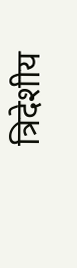त्रिदेशीय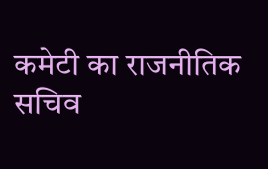कमेटी का राजनीतिक सचिव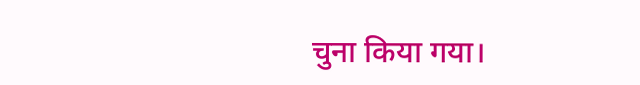चुना किया गया।